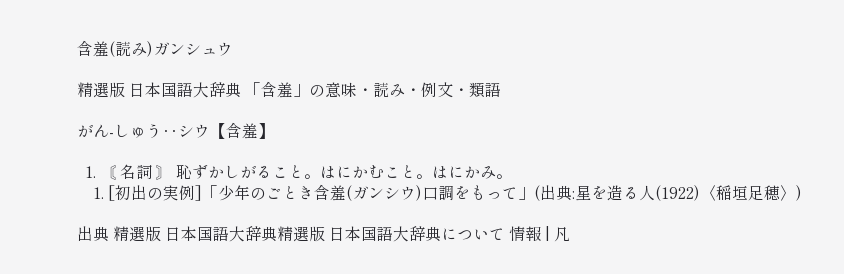含羞(読み)ガンシュウ

精選版 日本国語大辞典 「含羞」の意味・読み・例文・類語

がん‐しゅう‥シウ【含羞】

  1. 〘 名詞 〙 恥ずかしがること。はにかむこと。はにかみ。
    1. [初出の実例]「少年のごとき含羞(ガンシウ)口調をもって」(出典:星を造る人(1922)〈稲垣足穂〉)

出典 精選版 日本国語大辞典精選版 日本国語大辞典について 情報 | 凡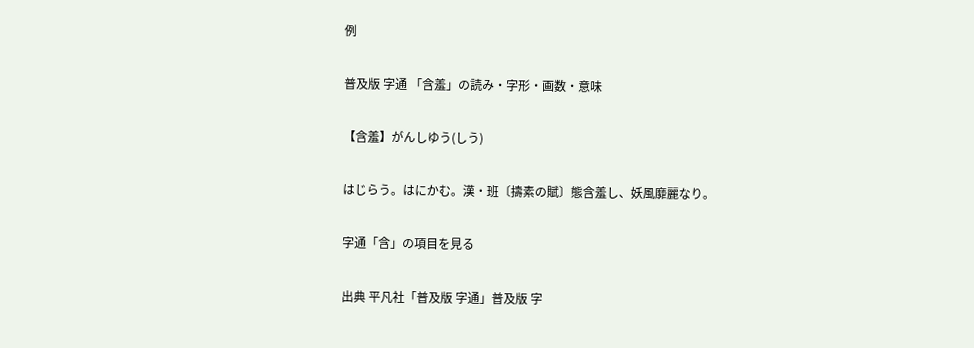例

普及版 字通 「含羞」の読み・字形・画数・意味

【含羞】がんしゆう(しう)

はじらう。はにかむ。漢・班〔擣素の賦〕態含羞し、妖風靡麗なり。

字通「含」の項目を見る

出典 平凡社「普及版 字通」普及版 字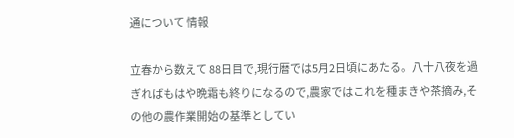通について 情報

立春から数えて 88日目で,現行暦では5月2日頃にあたる。八十八夜を過ぎればもはや晩霜も終りになるので,農家ではこれを種まきや茶摘み,その他の農作業開始の基準としてい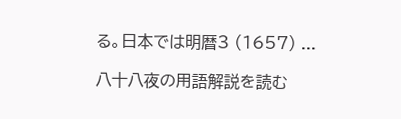る。日本では明暦3 (1657) ...

八十八夜の用語解説を読む